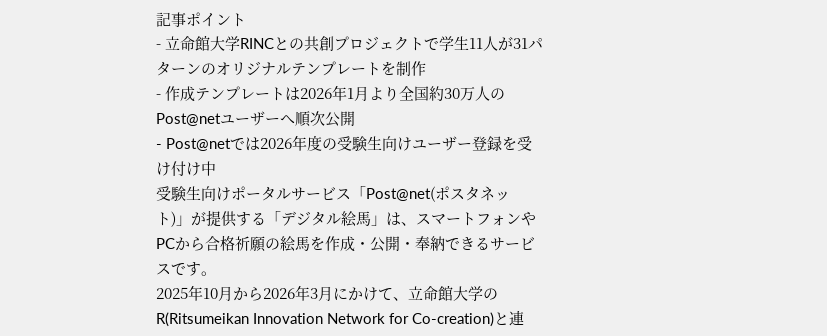記事ポイント
- 立命館大学RINCとの共創プロジェクトで学生11人が31パターンのオリジナルテンプレートを制作
- 作成テンプレートは2026年1月より全国約30万人のPost@netユーザーへ順次公開
- Post@netでは2026年度の受験生向けユーザー登録を受け付け中
受験生向けポータルサービス「Post@net(ポスタネット)」が提供する「デジタル絵馬」は、スマートフォンやPCから合格祈願の絵馬を作成・公開・奉納できるサービスです。
2025年10月から2026年3月にかけて、立命館大学のR(Ritsumeikan Innovation Network for Co-creation)と連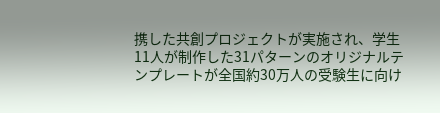携した共創プロジェクトが実施され、学生11人が制作した31パターンのオリジナルテンプレートが全国約30万人の受験生に向け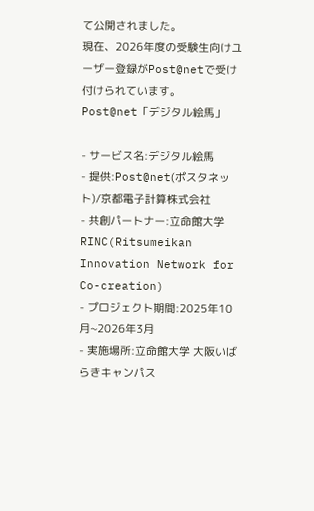て公開されました。
現在、2026年度の受験生向けユーザー登録がPost@netで受け付けられています。
Post@net「デジタル絵馬」

- サービス名:デジタル絵馬
- 提供:Post@net(ポスタネット)/京都電子計算株式会社
- 共創パートナー:立命館大学 RINC(Ritsumeikan Innovation Network for Co-creation)
- プロジェクト期間:2025年10月~2026年3月
- 実施場所:立命館大学 大阪いばらきキャンパス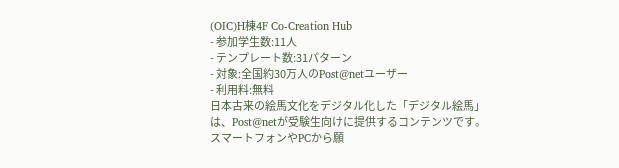(OIC)H棟4F Co-Creation Hub
- 参加学生数:11人
- テンプレート数:31パターン
- 対象:全国約30万人のPost@netユーザー
- 利用料:無料
日本古来の絵馬文化をデジタル化した「デジタル絵馬」は、Post@netが受験生向けに提供するコンテンツです。
スマートフォンやPCから願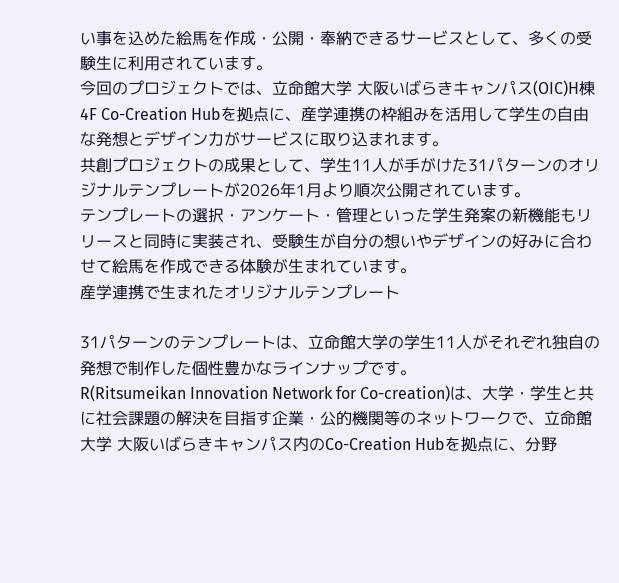い事を込めた絵馬を作成・公開・奉納できるサービスとして、多くの受験生に利用されています。
今回のプロジェクトでは、立命館大学 大阪いばらきキャンパス(OIC)H棟4F Co-Creation Hubを拠点に、産学連携の枠組みを活用して学生の自由な発想とデザイン力がサービスに取り込まれます。
共創プロジェクトの成果として、学生11人が手がけた31パターンのオリジナルテンプレートが2026年1月より順次公開されています。
テンプレートの選択・アンケート・管理といった学生発案の新機能もリリースと同時に実装され、受験生が自分の想いやデザインの好みに合わせて絵馬を作成できる体験が生まれています。
産学連携で生まれたオリジナルテンプレート

31パターンのテンプレートは、立命館大学の学生11人がそれぞれ独自の発想で制作した個性豊かなラインナップです。
R(Ritsumeikan Innovation Network for Co-creation)は、大学・学生と共に社会課題の解決を目指す企業・公的機関等のネットワークで、立命館大学 大阪いばらきキャンパス内のCo-Creation Hubを拠点に、分野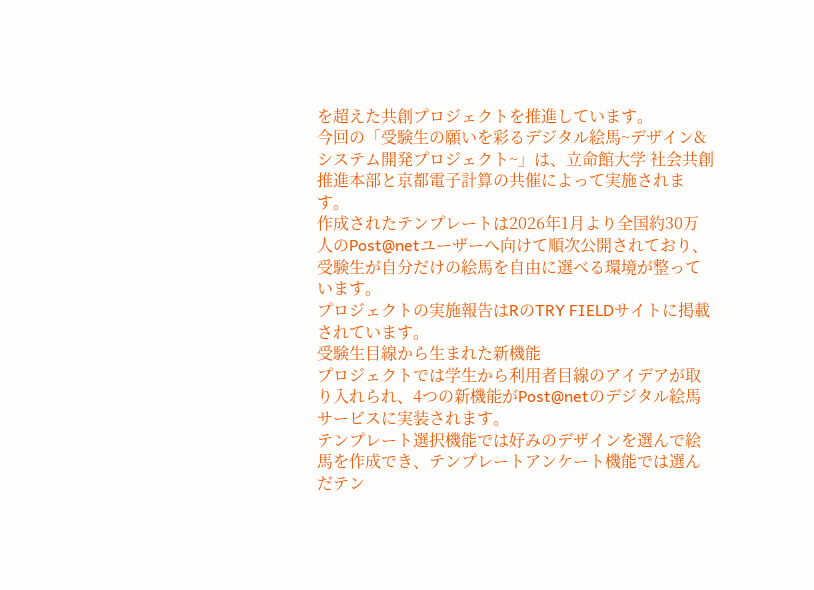を超えた共創プロジェクトを推進しています。
今回の「受験生の願いを彩るデジタル絵馬~デザイン&システム開発プロジェクト~」は、立命館大学 社会共創推進本部と京都電子計算の共催によって実施されます。
作成されたテンプレートは2026年1月より全国約30万人のPost@netユーザーへ向けて順次公開されており、受験生が自分だけの絵馬を自由に選べる環境が整っています。
プロジェクトの実施報告はRのTRY FIELDサイトに掲載されています。
受験生目線から生まれた新機能
プロジェクトでは学生から利用者目線のアイデアが取り入れられ、4つの新機能がPost@netのデジタル絵馬サービスに実装されます。
テンプレート選択機能では好みのデザインを選んで絵馬を作成でき、テンプレートアンケート機能では選んだテン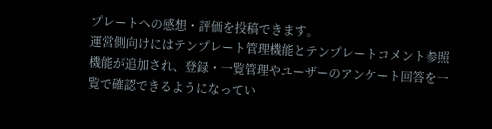プレートへの感想・評価を投稿できます。
運営側向けにはテンプレート管理機能とテンプレートコメント参照機能が追加され、登録・一覧管理やユーザーのアンケート回答を一覧で確認できるようになってい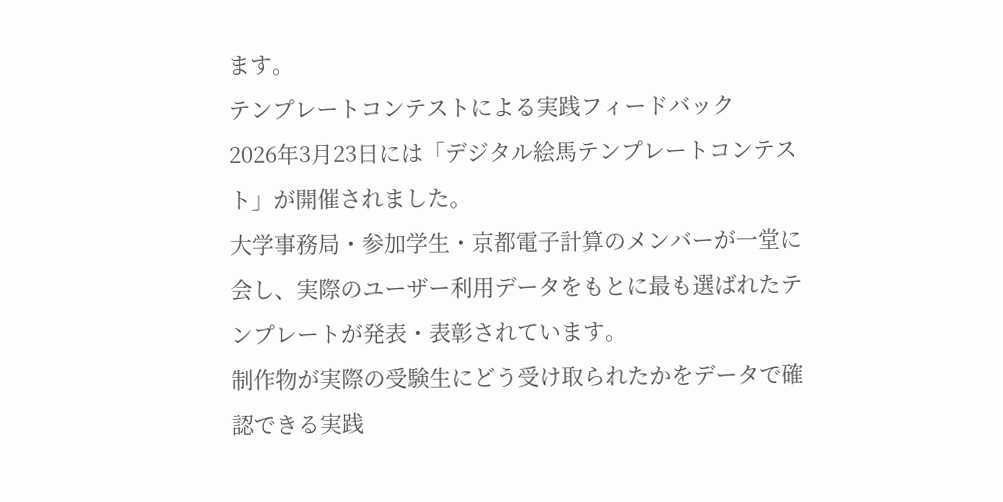ます。
テンプレートコンテストによる実践フィードバック
2026年3月23日には「デジタル絵馬テンプレートコンテスト」が開催されました。
大学事務局・参加学生・京都電子計算のメンバーが一堂に会し、実際のユーザー利用データをもとに最も選ばれたテンプレートが発表・表彰されています。
制作物が実際の受験生にどう受け取られたかをデータで確認できる実践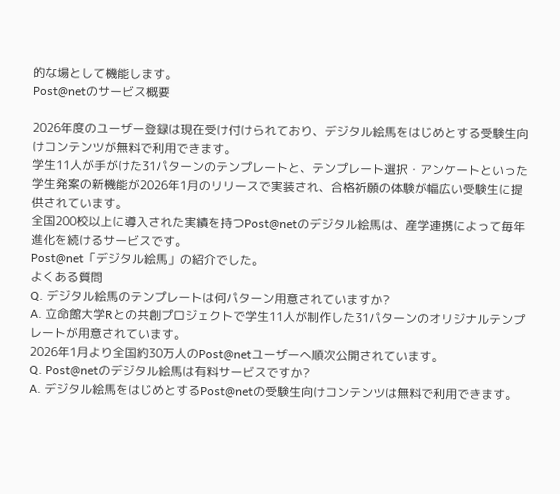的な場として機能します。
Post@netのサービス概要

2026年度のユーザー登録は現在受け付けられており、デジタル絵馬をはじめとする受験生向けコンテンツが無料で利用できます。
学生11人が手がけた31パターンのテンプレートと、テンプレート選択・アンケートといった学生発案の新機能が2026年1月のリリースで実装され、合格祈願の体験が幅広い受験生に提供されています。
全国200校以上に導入された実績を持つPost@netのデジタル絵馬は、産学連携によって毎年進化を続けるサービスです。
Post@net「デジタル絵馬」の紹介でした。
よくある質問
Q. デジタル絵馬のテンプレートは何パターン用意されていますか?
A. 立命館大学Rとの共創プロジェクトで学生11人が制作した31パターンのオリジナルテンプレートが用意されています。
2026年1月より全国約30万人のPost@netユーザーへ順次公開されています。
Q. Post@netのデジタル絵馬は有料サービスですか?
A. デジタル絵馬をはじめとするPost@netの受験生向けコンテンツは無料で利用できます。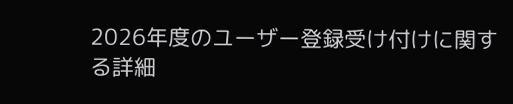2026年度のユーザー登録受け付けに関する詳細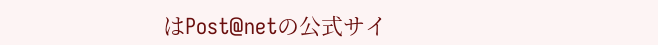はPost@netの公式サイ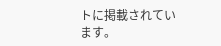トに掲載されています。